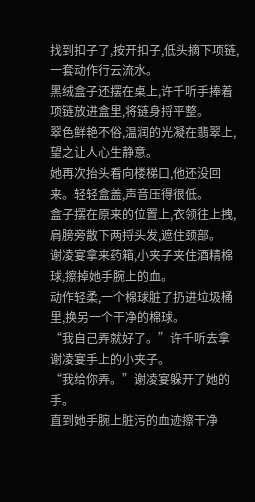找到扣子了,按开扣子,低头摘下项链,一套动作行云流水。
黑绒盒子还摆在桌上,许千听手捧着项链放进盒里,将链身捋平整。
翠色鲜艳不俗,温润的光凝在翡翠上,望之让人心生静意。
她再次抬头看向楼梯口,他还没回来。轻轻盒盖,声音压得很低。
盒子摆在原来的位置上,衣领往上拽,肩膀旁散下两捋头发,遮住颈部。
谢凌宴拿来药箱,小夹子夹住酒精棉球,擦掉她手腕上的血。
动作轻柔,一个棉球脏了扔进垃圾桶里,换另一个干净的棉球。
“我自己弄就好了。”许千听去拿谢凌宴手上的小夹子。
“我给你弄。”谢凌宴躲开了她的手。
直到她手腕上脏污的血迹擦干净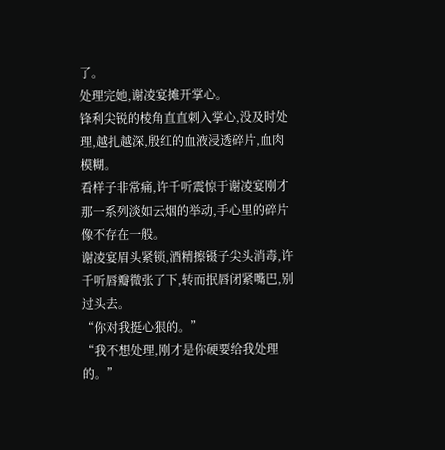了。
处理完她,谢凌宴摊开掌心。
锋利尖锐的棱角直直刺入掌心,没及时处理,越扎越深,殷红的血液浸透碎片,血肉模糊。
看样子非常痛,许千听震惊于谢凌宴刚才那一系列淡如云烟的举动,手心里的碎片像不存在一般。
谢凌宴眉头紧锁,酒精擦镊子尖头消毒,许千听唇瓣微张了下,转而抿唇闭紧嘴巴,别过头去。
“你对我挺心狠的。”
“我不想处理,刚才是你硬要给我处理的。”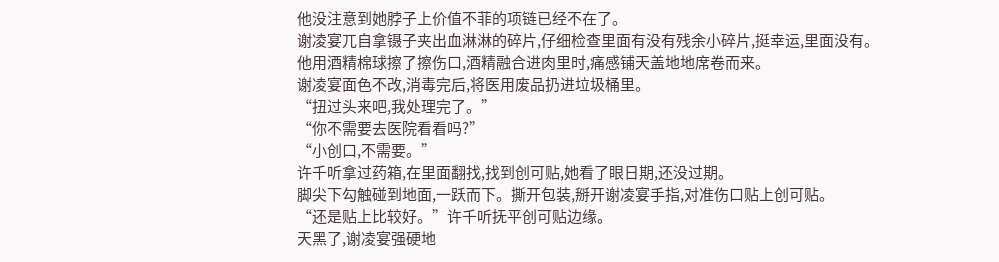他没注意到她脖子上价值不菲的项链已经不在了。
谢凌宴兀自拿镊子夹出血淋淋的碎片,仔细检查里面有没有残余小碎片,挺幸运,里面没有。
他用酒精棉球擦了擦伤口,酒精融合进肉里时,痛感铺天盖地地席卷而来。
谢凌宴面色不改,消毒完后,将医用废品扔进垃圾桶里。
“扭过头来吧,我处理完了。”
“你不需要去医院看看吗?”
“小创口,不需要。”
许千听拿过药箱,在里面翻找,找到创可贴,她看了眼日期,还没过期。
脚尖下勾触碰到地面,一跃而下。撕开包装,掰开谢凌宴手指,对准伤口贴上创可贴。
“还是贴上比较好。”许千听抚平创可贴边缘。
天黑了,谢凌宴强硬地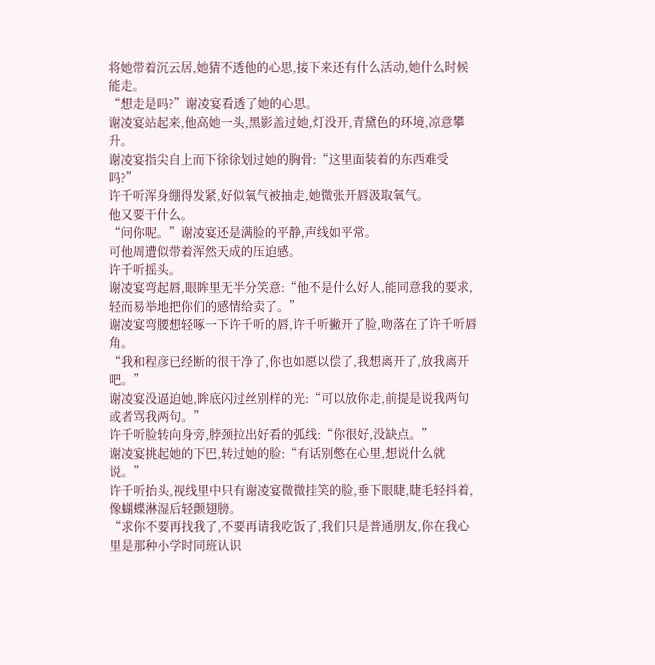将她带着沉云居,她猜不透他的心思,接下来还有什么活动,她什么时候能走。
“想走是吗?”谢凌宴看透了她的心思。
谢凌宴站起来,他高她一头,黑影盖过她,灯没开,青黛色的环境,凉意攀升。
谢凌宴指尖自上而下徐徐划过她的胸骨:“这里面装着的东西难受吗?”
许千听浑身绷得发紧,好似氧气被抽走,她微张开唇汲取氧气。
他又要干什么。
“问你呢。”谢凌宴还是满脸的平静,声线如平常。
可他周遭似带着浑然天成的压迫感。
许千听摇头。
谢凌宴弯起唇,眼眸里无半分笑意:“他不是什么好人,能同意我的要求,轻而易举地把你们的感情给卖了。”
谢凌宴弯腰想轻啄一下许千听的唇,许千听撇开了脸,吻落在了许千听唇角。
“我和程彦已经断的很干净了,你也如愿以偿了,我想离开了,放我离开吧。”
谢凌宴没逼迫她,眸底闪过丝别样的光:“可以放你走,前提是说我两句或者骂我两句。”
许千听脸转向身旁,脖颈拉出好看的弧线:“你很好,没缺点。”
谢凌宴挑起她的下巴,转过她的脸:“有话别憋在心里,想说什么就说。”
许千听抬头,视线里中只有谢凌宴微微挂笑的脸,垂下眼睫,睫毛轻抖着,像蝴蝶淋湿后轻颤翅膀。
“求你不要再找我了,不要再请我吃饭了,我们只是普通朋友,你在我心里是那种小学时同班认识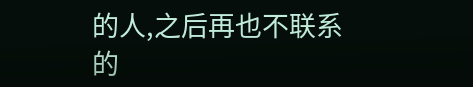的人,之后再也不联系的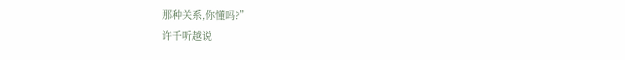那种关系,你懂吗?”
许千听越说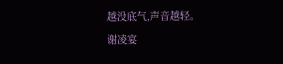越没底气,声音越轻。
谢凌宴